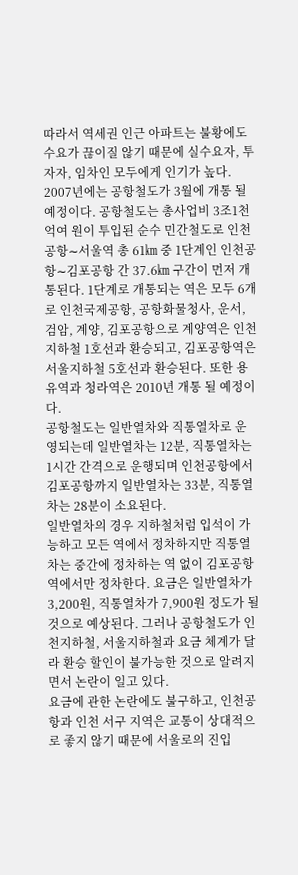따라서 역세권 인근 아파트는 불황에도 수요가 끊이질 않기 때문에 실수요자, 투자자, 임차인 모두에게 인기가 높다.
2007년에는 공항철도가 3월에 개통 될 예정이다. 공항철도는 총사업비 3조1천억여 원이 투입된 순수 민간철도로 인천공항∼서울역 총 61㎞ 중 1단계인 인천공항∼김포공항 간 37.6㎞ 구간이 먼저 개통된다. 1단계로 개통되는 역은 모두 6개로 인천국제공항, 공항화물청사, 운서, 검암, 계양, 김포공항으로 계양역은 인천지하철 1호선과 환승되고, 김포공항역은 서울지하철 5호선과 환승된다. 또한 용유역과 청라역은 2010년 개통 될 예정이다.
공항철도는 일반열차와 직통열차로 운영되는데 일반열차는 12분, 직통열차는 1시간 간격으로 운행되며 인천공항에서 김포공항까지 일반열차는 33분, 직통열차는 28분이 소요된다.
일반열차의 경우 지하철처럼 입석이 가능하고 모든 역에서 정차하지만 직통열차는 중간에 정차하는 역 없이 김포공항역에서만 정차한다. 요금은 일반열차가 3,200원, 직통열차가 7,900원 정도가 될 것으로 예상된다. 그러나 공항철도가 인천지하철, 서울지하철과 요금 체계가 달라 환승 할인이 불가능한 것으로 알려지면서 논란이 일고 있다.
요금에 관한 논란에도 불구하고, 인천공항과 인천 서구 지역은 교통이 상대적으로 좋지 않기 때문에 서울로의 진입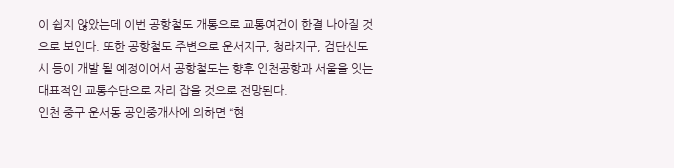이 쉽지 않았는데 이번 공항철도 개통으로 교통여건이 한결 나아질 것으로 보인다. 또한 공항철도 주변으로 운서지구, 청라지구, 검단신도시 등이 개발 될 예정이어서 공항철도는 향후 인천공항과 서울을 잇는 대표적인 교통수단으로 자리 잡을 것으로 전망된다.
인천 중구 운서동 공인중개사에 의하면 “현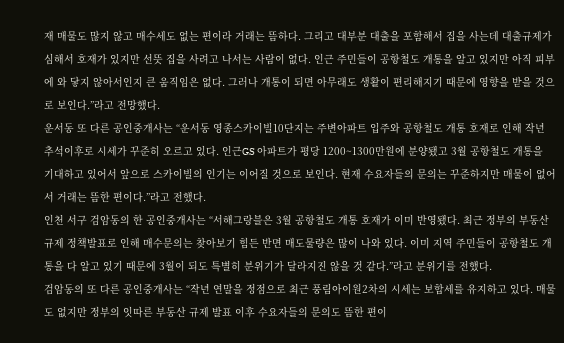재 매물도 많지 않고 매수세도 없는 편이라 거래는 뜸하다. 그리고 대부분 대출을 포함해서 집을 사는데 대출규제가 심해서 호재가 있지만 선뜻 집을 사려고 나서는 사람이 없다. 인근 주민들이 공항철도 개통을 알고 있지만 아직 피부에 와 닿지 않아서인지 큰 움직임은 없다. 그러나 개통이 되면 아무래도 생활이 편리해지기 때문에 영향을 받을 것으로 보인다.”라고 전망했다.
운서동 또 다른 공인중개사는 “운서동 영종스카이빌10단지는 주변아파트 입주와 공항철도 개통 호재로 인해 작년 추석이후로 시세가 꾸준히 오르고 있다. 인근GS 아파트가 평당 1200~1300만원에 분양됐고 3월 공항철도 개통을 기대하고 있어서 앞으로 스카이빌의 인기는 이어질 것으로 보인다. 현재 수요자들의 문의는 꾸준하지만 매물이 없어서 거래는 뜸한 편이다.”라고 전했다.
인천 서구 검암동의 한 공인중개사는 “서해그랑블은 3월 공항철도 개통 호재가 이미 반영됐다. 최근 정부의 부동산 규제 정책발표로 인해 매수문의는 찾아보기 힘든 반면 매도물량은 많이 나와 있다. 이미 지역 주민들이 공항철도 개통을 다 알고 있기 때문에 3월이 되도 특별히 분위기가 달라지진 않을 것 같다.”라고 분위기를 전했다.
검암동의 또 다른 공인중개사는 “작년 연말을 정점으로 최근 풍림아이원2차의 시세는 보합세를 유지하고 있다. 매물도 없지만 정부의 잇따른 부동산 규제 발표 이후 수요자들의 문의도 뜸한 편이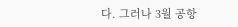다. 그러나 3월 공항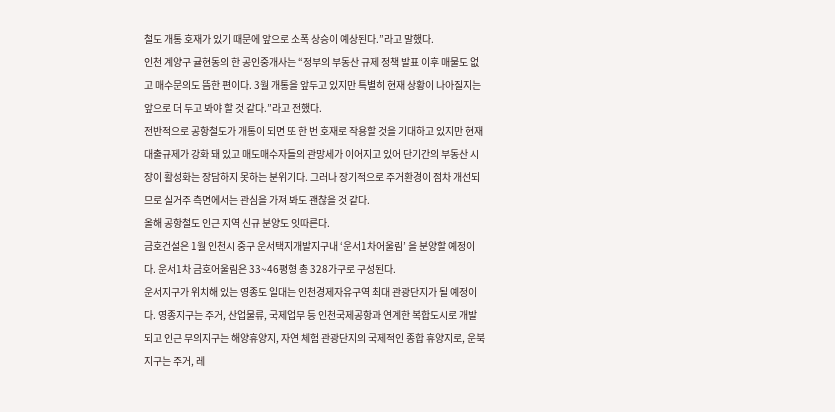철도 개통 호재가 있기 때문에 앞으로 소폭 상승이 예상된다.”라고 말했다.
인천 계양구 귤현동의 한 공인중개사는 “정부의 부동산 규제 정책 발표 이후 매물도 없고 매수문의도 뜸한 편이다. 3월 개통을 앞두고 있지만 특별히 현재 상황이 나아질지는 앞으로 더 두고 봐야 할 것 같다.”라고 전했다.
전반적으로 공항철도가 개통이 되면 또 한 번 호재로 작용할 것을 기대하고 있지만 현재 대출규제가 강화 돼 있고 매도매수자들의 관망세가 이어지고 있어 단기간의 부동산 시장이 활성화는 장담하지 못하는 분위기다. 그러나 장기적으로 주거환경이 점차 개선되므로 실거주 측면에서는 관심을 가져 봐도 괜찮을 것 같다.
올해 공항철도 인근 지역 신규 분양도 잇따른다.
금호건설은 1월 인천시 중구 운서택지개발지구내 ‘운서1차어울림’ 을 분양할 예정이다. 운서1차 금호어울림은 33~46평형 총 328가구로 구성된다.
운서지구가 위치해 있는 영종도 일대는 인천경제자유구역 최대 관광단지가 될 예정이다. 영종지구는 주거, 산업물류, 국제업무 등 인천국제공항과 연계한 복합도시로 개발되고 인근 무의지구는 해양휴양지, 자연 체험 관광단지의 국제적인 종합 휴양지로, 운북지구는 주거, 레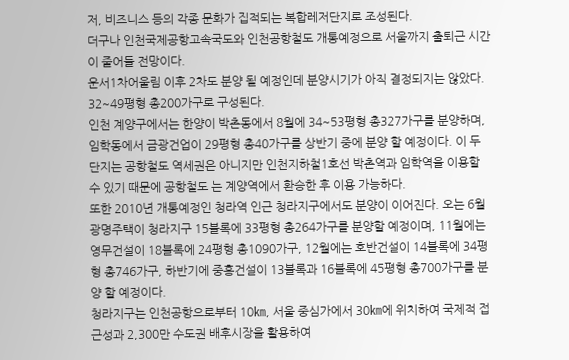저, 비즈니스 등의 각종 문화가 집적되는 복합레저단지로 조성된다.
더구나 인천국제공항고속국도와 인천공항철도 개통예정으로 서울까지 출퇴근 시간이 줄어들 전망이다.
운서1차어울림 이후 2차도 분양 될 예정인데 분양시기가 아직 결정되지는 않았다. 32~49평형 총200가구로 구성된다.
인천 계양구에서는 한양이 박촌동에서 8월에 34~53평형 총327가구를 분양하며, 임학동에서 금광건업이 29평형 총40가구를 상반기 중에 분양 할 예정이다. 이 두 단지는 공항철도 역세권은 아니지만 인천지하철1호선 박촌역과 임학역을 이용할 수 있기 때문에 공항철도 는 계양역에서 환승한 후 이용 가능하다.
또한 2010년 개통예정인 청라역 인근 청라지구에서도 분양이 이어진다. 오는 6월 광명주택이 청라지구 15블록에 33평형 총264가구를 분양할 예정이며, 11월에는 영무건설이 18블록에 24평형 총1090가구, 12월에는 호반건설이 14블록에 34평형 총746가구, 하반기에 중흥건설이 13블록과 16블록에 45평형 총700가구를 분양 할 예정이다.
청라지구는 인천공항으로부터 10㎞, 서울 중심가에서 30㎞에 위치하여 국제적 접근성과 2,300만 수도권 배후시장을 활용하여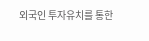외국인 투자유치를 통한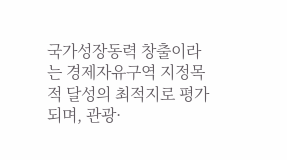국가성장동력 창출이라는 경제자유구역 지정목적 달성의 최적지로 평가되며, 관광·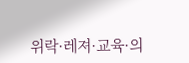위락·레져·교육·의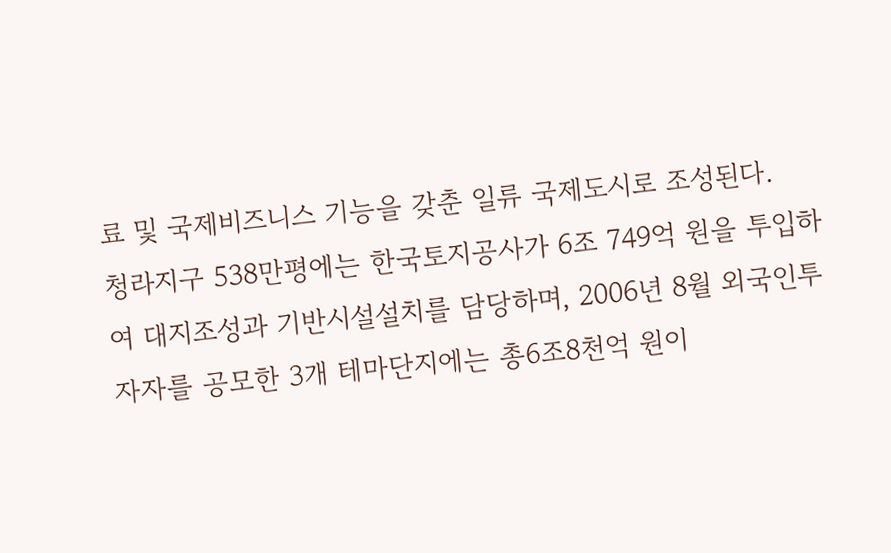료 및 국제비즈니스 기능을 갖춘 일류 국제도시로 조성된다.
청라지구 538만평에는 한국토지공사가 6조 749억 원을 투입하여 대지조성과 기반시설설치를 담당하며, 2006년 8월 외국인투자자를 공모한 3개 테마단지에는 총6조8천억 원이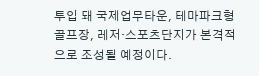투입 돼 국제업무타운, 테마파크형 골프장, 레저·스포츠단지가 본격적으로 조성될 예정이다.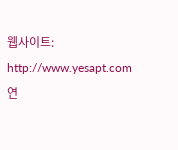웹사이트: http://www.yesapt.com
연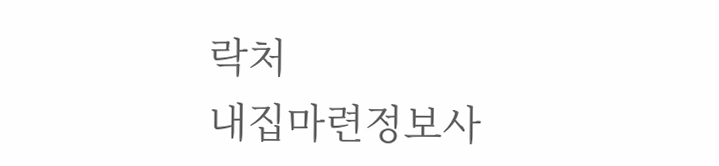락처
내집마련정보사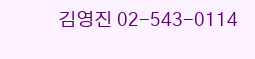김영진 02-543-0114